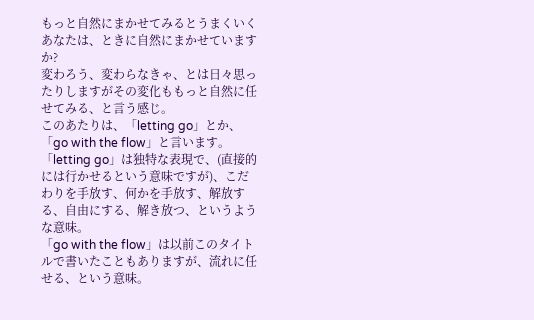もっと自然にまかせてみるとうまくいく
あなたは、ときに自然にまかせていますか?
変わろう、変わらなきゃ、とは日々思ったりしますがその変化ももっと自然に任せてみる、と言う感じ。
このあたりは、「letting go」とか、「go with the flow」と言います。
「letting go」は独特な表現で、(直接的には行かせるという意味ですが)、こだわりを手放す、何かを手放す、解放する、自由にする、解き放つ、というような意味。
「go with the flow」は以前このタイトルで書いたこともありますが、流れに任せる、という意味。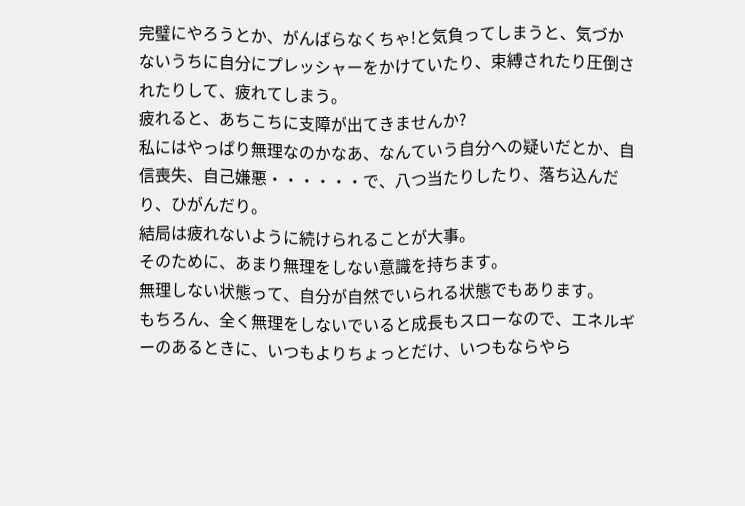完璧にやろうとか、がんばらなくちゃ!と気負ってしまうと、気づかないうちに自分にプレッシャーをかけていたり、束縛されたり圧倒されたりして、疲れてしまう。
疲れると、あちこちに支障が出てきませんか?
私にはやっぱり無理なのかなあ、なんていう自分への疑いだとか、自信喪失、自己嫌悪・・・・・・で、八つ当たりしたり、落ち込んだり、ひがんだり。
結局は疲れないように続けられることが大事。
そのために、あまり無理をしない意識を持ちます。
無理しない状態って、自分が自然でいられる状態でもあります。
もちろん、全く無理をしないでいると成長もスローなので、エネルギーのあるときに、いつもよりちょっとだけ、いつもならやら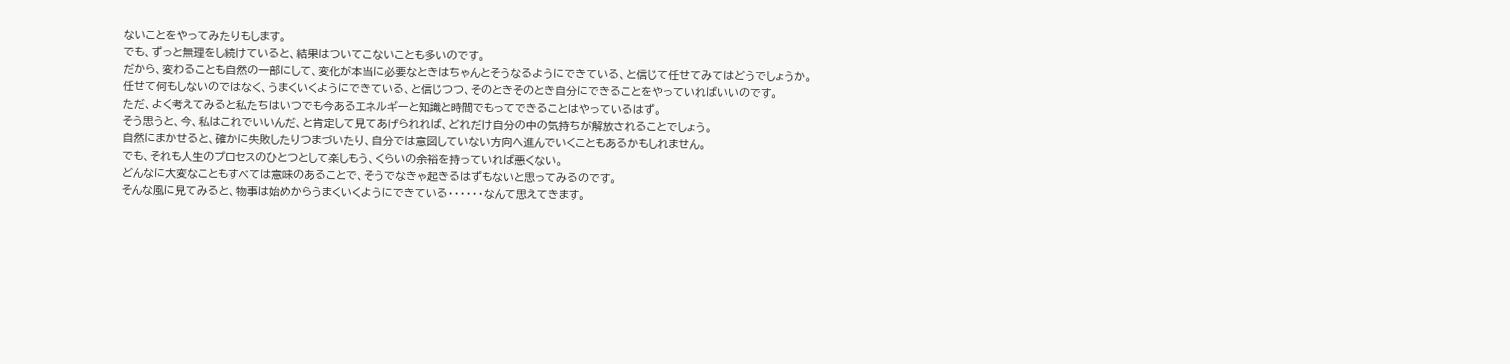ないことをやってみたりもします。
でも、ずっと無理をし続けていると、結果はついてこないことも多いのです。
だから、変わることも自然の一部にして、変化が本当に必要なときはちゃんとそうなるようにできている、と信じて任せてみてはどうでしょうか。
任せて何もしないのではなく、うまくいくようにできている、と信じつつ、そのときそのとき自分にできることをやっていればいいのです。
ただ、よく考えてみると私たちはいつでも今あるエネルギーと知識と時間でもってできることはやっているはず。
そう思うと、今、私はこれでいいんだ、と肯定して見てあげられれば、どれだけ自分の中の気持ちが解放されることでしょう。
自然にまかせると、確かに失敗したりつまづいたり、自分では意図していない方向へ進んでいくこともあるかもしれません。
でも、それも人生のプロセスのひとつとして楽しもう、くらいの余裕を持っていれば悪くない。
どんなに大変なこともすべては意味のあることで、そうでなきゃ起きるはずもないと思ってみるのです。
そんな風に見てみると、物事は始めからうまくいくようにできている・・・・・・なんて思えてきます。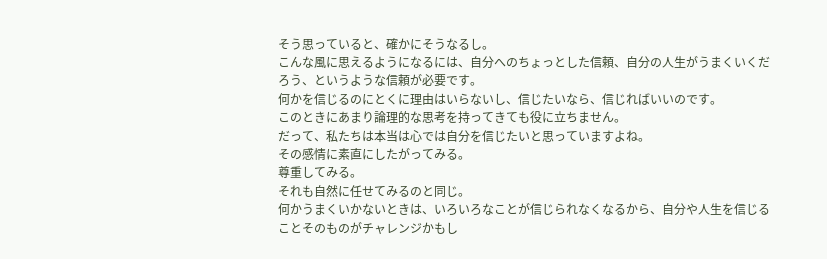そう思っていると、確かにそうなるし。
こんな風に思えるようになるには、自分へのちょっとした信頼、自分の人生がうまくいくだろう、というような信頼が必要です。
何かを信じるのにとくに理由はいらないし、信じたいなら、信じればいいのです。
このときにあまり論理的な思考を持ってきても役に立ちません。
だって、私たちは本当は心では自分を信じたいと思っていますよね。
その感情に素直にしたがってみる。
尊重してみる。
それも自然に任せてみるのと同じ。
何かうまくいかないときは、いろいろなことが信じられなくなるから、自分や人生を信じることそのものがチャレンジかもし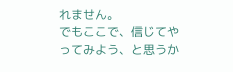れません。
でもここで、信じてやってみよう、と思うか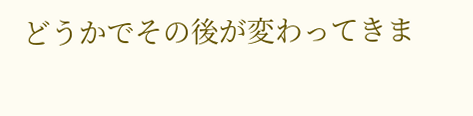どうかでその後が変わってきま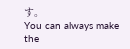す。
You can always make the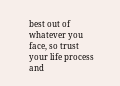best out of whatever you face, so trust your life process and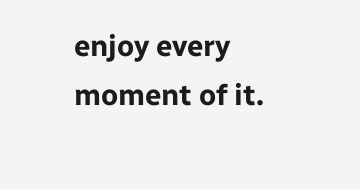enjoy every moment of it.